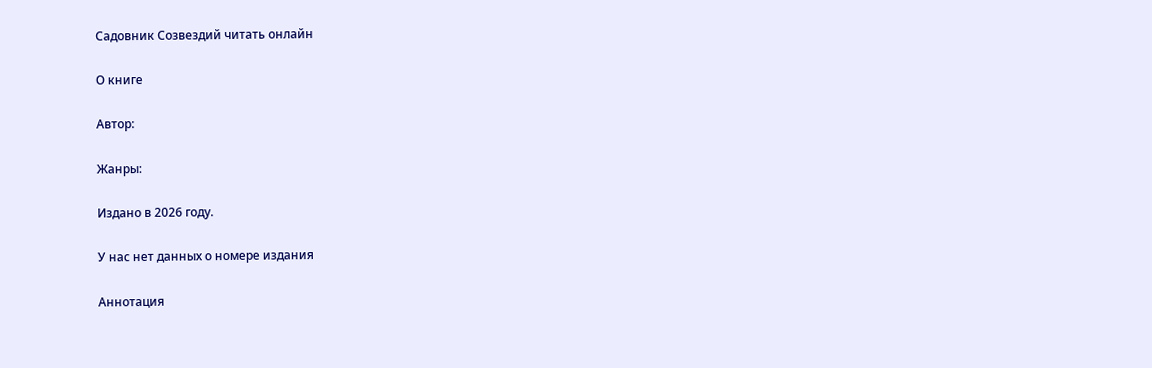Садовник Созвездий читать онлайн

О книге

Автор:

Жанры:

Издано в 2026 году.

У нас нет данных о номере издания

Аннотация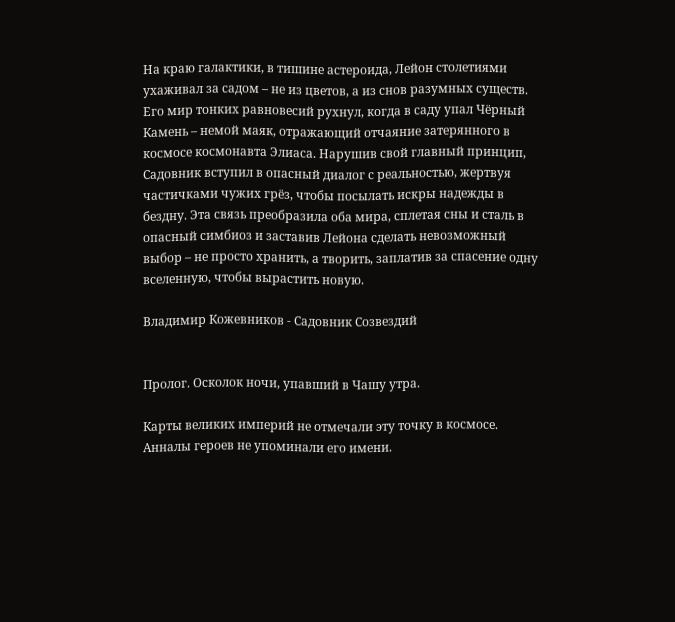На краю галактики, в тишине астероида, Лейон столетиями ухаживал за садом – не из цветов, а из снов разумных существ. Его мир тонких равновесий рухнул, когда в саду упал Чёрный Камень – немой маяк, отражающий отчаяние затерянного в космосе космонавта Элиаса. Нарушив свой главный принцип, Садовник вступил в опасный диалог с реальностью, жертвуя частичками чужих грёз, чтобы посылать искры надежды в бездну. Эта связь преобразила оба мира, сплетая сны и сталь в опасный симбиоз и заставив Лейона сделать невозможный выбор – не просто хранить, а творить, заплатив за спасение одну вселенную, чтобы вырастить новую.

Владимир Кожевников - Садовник Созвездий


Пролог. Осколок ночи, упавший в Чашу утра.

Карты великих империй не отмечали эту точку в космосе. Анналы героев не упоминали его имени.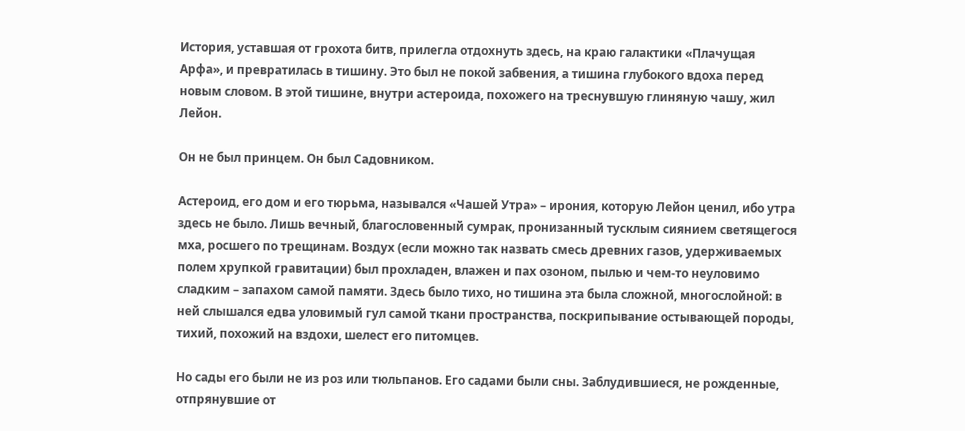История, уставшая от грохота битв, прилегла отдохнуть здесь, на краю галактики «Плачущая Арфа», и превратилась в тишину. Это был не покой забвения, а тишина глубокого вдоха перед новым словом. В этой тишине, внутри астероида, похожего на треснувшую глиняную чашу, жил Лейон.

Он не был принцем. Он был Садовником.

Астероид, его дом и его тюрьма, назывался «Чашей Утра» – ирония, которую Лейон ценил, ибо утра здесь не было. Лишь вечный, благословенный сумрак, пронизанный тусклым сиянием светящегося мха, росшего по трещинам. Воздух (если можно так назвать смесь древних газов, удерживаемых полем хрупкой гравитации) был прохладен, влажен и пах озоном, пылью и чем-то неуловимо сладким – запахом самой памяти. Здесь было тихо, но тишина эта была сложной, многослойной: в ней слышался едва уловимый гул самой ткани пространства, поскрипывание остывающей породы, тихий, похожий на вздохи, шелест его питомцев.

Но сады его были не из роз или тюльпанов. Его садами были сны. Заблудившиеся, не рожденные, отпрянувшие от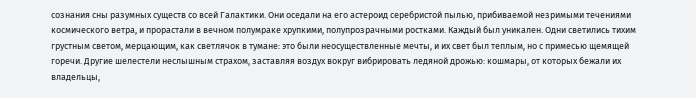сознания сны разумных существ со всей Галактики. Они оседали на его астероид серебристой пылью, прибиваемой незримыми течениями космического ветра, и прорастали в вечном полумраке хрупкими, полупрозрачными ростками. Каждый был уникален. Одни светились тихим грустным светом, мерцающим, как светлячок в тумане: это были неосуществленные мечты, и их свет был теплым, но с примесью щемящей горечи. Другие шелестели неслышным страхом, заставляя воздух вокруг вибрировать ледяной дрожью: кошмары, от которых бежали их владельцы,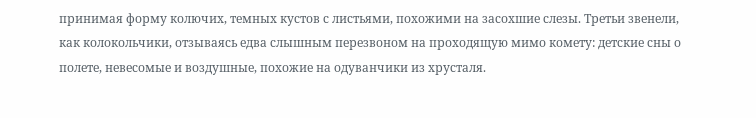принимая форму колючих, темных кустов с листьями, похожими на засохшие слезы. Третьи звенели, как колокольчики, отзываясь едва слышным перезвоном на проходящую мимо комету: детские сны о полете, невесомые и воздушные, похожие на одуванчики из хрусталя.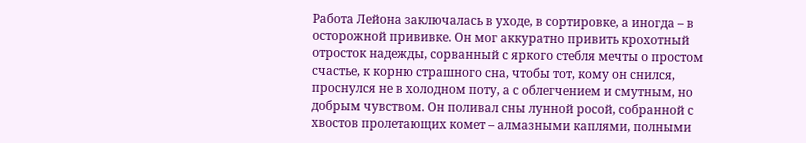Работа Лейона заключалась в уходе, в сортировке, а иногда – в осторожной прививке. Он мог аккуратно привить крохотный отросток надежды, сорванный с яркого стебля мечты о простом счастье, к корню страшного сна, чтобы тот, кому он снился, проснулся не в холодном поту, а с облегчением и смутным, но добрым чувством. Он поливал сны лунной росой, собранной с хвостов пролетающих комет – алмазными каплями, полными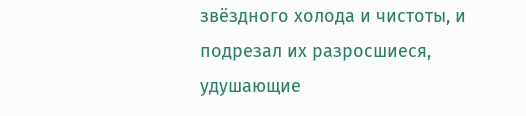звёздного холода и чистоты, и подрезал их разросшиеся, удушающие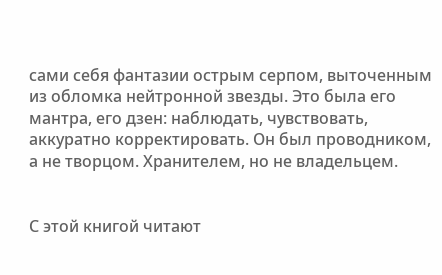сами себя фантазии острым серпом, выточенным из обломка нейтронной звезды. Это была его мантра, его дзен: наблюдать, чувствовать, аккуратно корректировать. Он был проводником, а не творцом. Хранителем, но не владельцем.


С этой книгой читают